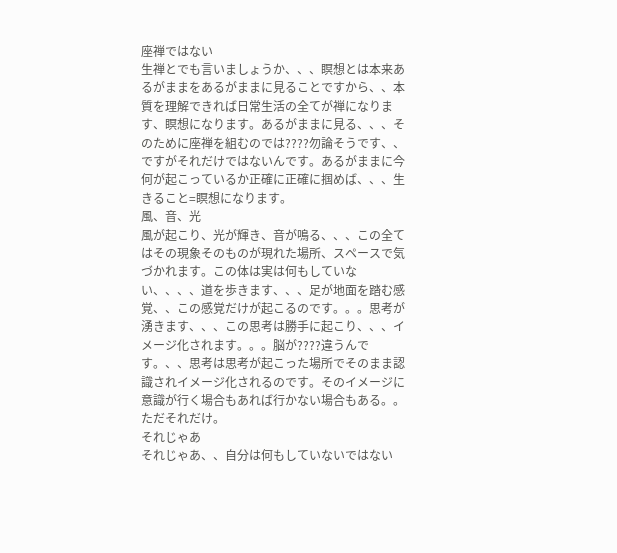座禅ではない
生禅とでも言いましょうか、、、瞑想とは本来あるがままをあるがままに見ることですから、、本質を理解できれば日常生活の全てが禅になります、瞑想になります。あるがままに見る、、、そのために座禅を組むのでは????勿論そうです、、ですがそれだけではないんです。あるがままに今何が起こっているか正確に正確に掴めば、、、生きること=瞑想になります。
風、音、光
風が起こり、光が輝き、音が鳴る、、、この全てはその現象そのものが現れた場所、スペースで気づかれます。この体は実は何もしていない、、、、道を歩きます、、、足が地面を踏む感覚、、この感覚だけが起こるのです。。。思考が湧きます、、、この思考は勝手に起こり、、、イメージ化されます。。。脳が????違うんです。、、思考は思考が起こった場所でそのまま認識されイメージ化されるのです。そのイメージに意識が行く場合もあれば行かない場合もある。。ただそれだけ。
それじゃあ
それじゃあ、、自分は何もしていないではない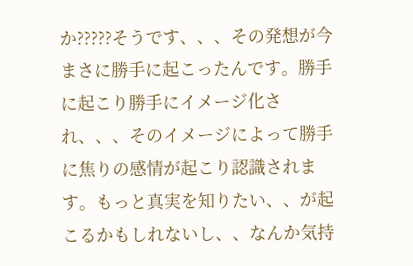か?????そうです、、、その発想が今まさに勝手に起こったんです。勝手に起こり勝手にイメージ化され、、、そのイメージによって勝手に焦りの感情が起こり認識されます。もっと真実を知りたい、、が起こるかもしれないし、、なんか気持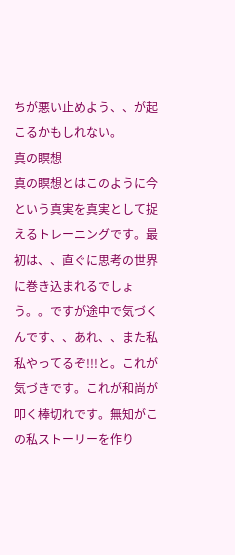ちが悪い止めよう、、が起こるかもしれない。
真の瞑想
真の瞑想とはこのように今という真実を真実として捉えるトレーニングです。最初は、、直ぐに思考の世界に巻き込まれるでしょう。。ですが途中で気づくんです、、あれ、、また私私やってるぞ!!!と。これが気づきです。これが和尚が叩く棒切れです。無知がこの私ストーリーを作り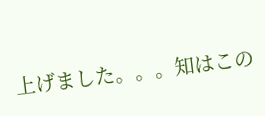上げました。。。知はこの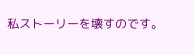私ストーリーを壊すのです。